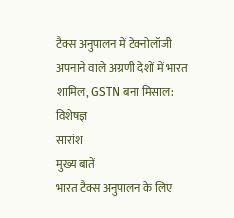टैक्स अनुपालन में टेक्नोलॉजी अपनाने वाले अग्रणी देशों में भारत शामिल, GSTN बना मिसाल: विशेषज्ञ
सारांश
मुख्य बातें
भारत टैक्स अनुपालन के लिए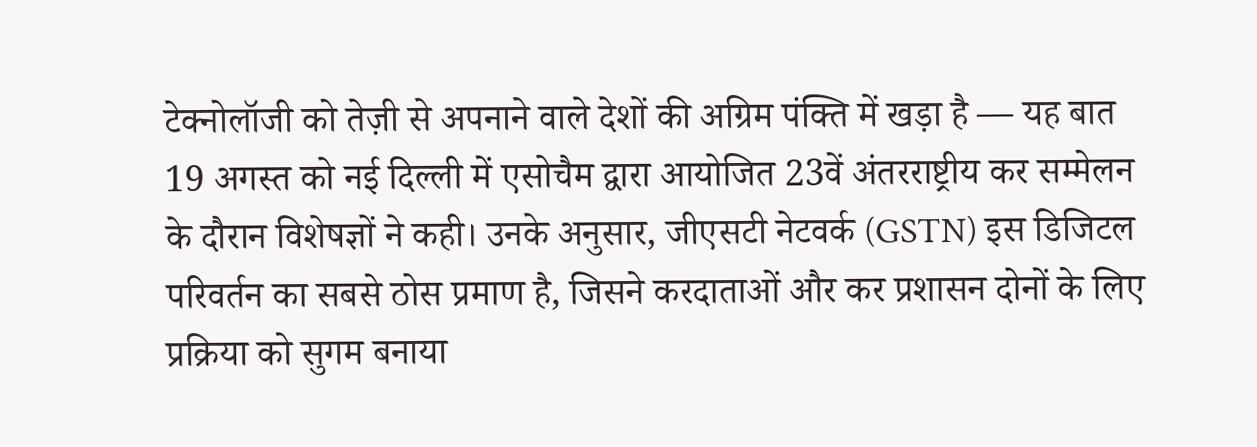टेक्नोलॉजी को तेज़ी से अपनाने वाले देशों की अग्रिम पंक्ति में खड़ा है — यह बात 19 अगस्त को नई दिल्ली में एसोचैम द्वारा आयोजित 23वें अंतरराष्ट्रीय कर सम्मेलन के दौरान विशेषज्ञों ने कही। उनके अनुसार, जीएसटी नेटवर्क (GSTN) इस डिजिटल परिवर्तन का सबसे ठोस प्रमाण है, जिसने करदाताओं और कर प्रशासन दोनों के लिए प्रक्रिया को सुगम बनाया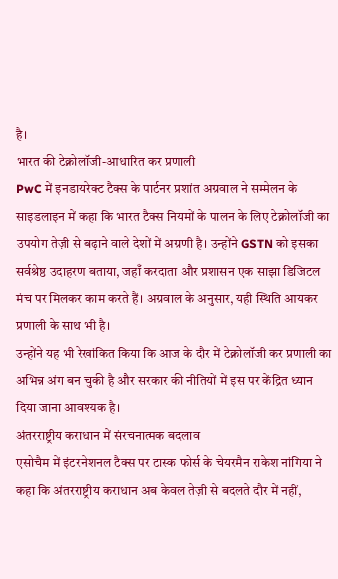है।
भारत की टेक्नोलॉजी-आधारित कर प्रणाली
PwC में इनडायरेक्ट टैक्स के पार्टनर प्रशांत अग्रवाल ने सम्मेलन के साइडलाइन में कहा कि भारत टैक्स नियमों के पालन के लिए टेक्नोलॉजी का उपयोग तेज़ी से बढ़ाने वाले देशों में अग्रणी है। उन्होंने GSTN को इसका सर्वश्रेष्ठ उदाहरण बताया, जहाँ करदाता और प्रशासन एक साझा डिजिटल मंच पर मिलकर काम करते हैं। अग्रवाल के अनुसार, यही स्थिति आयकर प्रणाली के साथ भी है।
उन्होंने यह भी रेखांकित किया कि आज के दौर में टेक्नोलॉजी कर प्रणाली का अभिन्न अंग बन चुकी है और सरकार की नीतियों में इस पर केंद्रित ध्यान दिया जाना आवश्यक है।
अंतरराष्ट्रीय कराधान में संरचनात्मक बदलाव
एसोचैम में इंटरनेशनल टैक्स पर टास्क फोर्स के चेयरमैन राकेश नांगिया ने कहा कि अंतरराष्ट्रीय कराधान अब केवल तेज़ी से बदलते दौर में नहीं,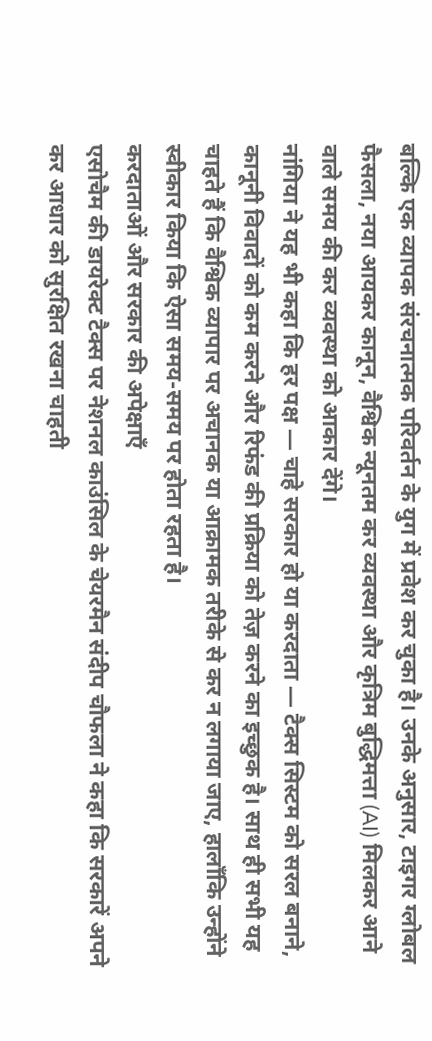बल्कि एक व्यापक संरचनात्मक परिवर्तन के युग में प्रवेश कर चुका है। उनके अनुसार, टाइगर ग्लोबल फैसला, नया आयकर कानून, वैश्विक न्यूनतम कर व्यवस्था और कृत्रिम बुद्धिमत्ता (AI) मिलकर आने वाले समय की कर व्यवस्था को आकार देंगे।
नांगिया ने यह भी कहा कि हर पक्ष — चाहे सरकार हो या करदाता — टैक्स सिस्टम को सरल बनाने, कानूनी विवादों को कम करने और रिफंड की प्रक्रिया को तेज़ करने का इच्छुक है। साथ ही सभी यह चाहते हैं कि वैश्विक व्यापार पर अचानक या आक्रामक तरीके से कर न लगाया जाए, हालाँकि उन्होंने स्वीकार किया कि ऐसा समय-समय पर होता रहता है।
करदाताओं और सरकार की अपेक्षाएँ
एसोचैम की डायरेक्ट टैक्स पर नेशनल काउंसिल के चेयरमैन संदीप चौफला ने कहा कि सरकारें अपने कर आधार को सुरक्षित रखना चाहती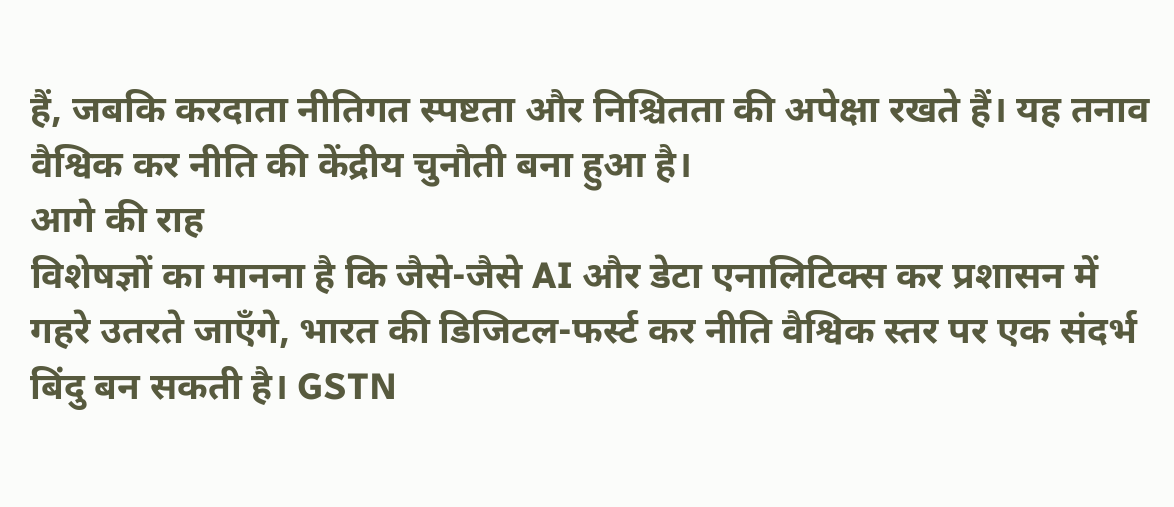हैं, जबकि करदाता नीतिगत स्पष्टता और निश्चितता की अपेक्षा रखते हैं। यह तनाव वैश्विक कर नीति की केंद्रीय चुनौती बना हुआ है।
आगे की राह
विशेषज्ञों का मानना है कि जैसे-जैसे AI और डेटा एनालिटिक्स कर प्रशासन में गहरे उतरते जाएँगे, भारत की डिजिटल-फर्स्ट कर नीति वैश्विक स्तर पर एक संदर्भ बिंदु बन सकती है। GSTN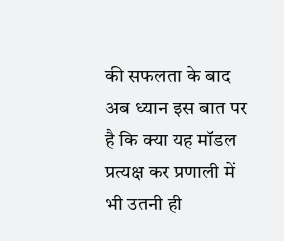की सफलता के बाद अब ध्यान इस बात पर है कि क्या यह मॉडल प्रत्यक्ष कर प्रणाली में भी उतनी ही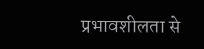प्रभावशीलता से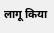लागू किया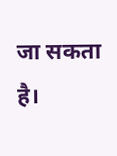जा सकता है।